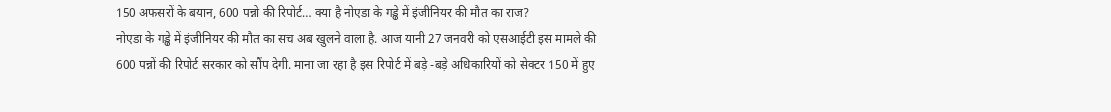150 अफसरों के बयान, 600 पन्नो की रिपोर्ट… क्या है नोएडा के गड्ढे में इंजीनियर की मौत का राज?
नोएडा के गड्ढे में इंजीनियर की मौत का सच अब खुलने वाला है. आज यानी 27 जनवरी को एसआईटी इस मामले की 600 पन्नों की रिपोर्ट सरकार को सौंप देगी. माना जा रहा है इस रिपोर्ट में बड़े -बड़े अधिकारियों को सेक्टर 150 में हुए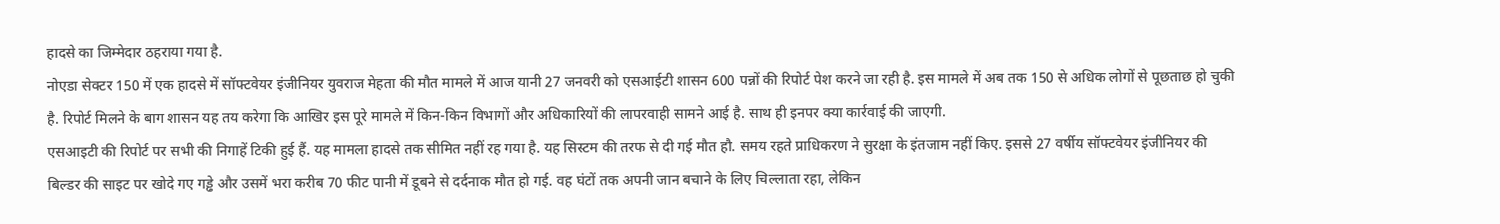हादसे का जिम्मेदार ठहराया गया है.
नोएडा सेक्टर 150 में एक हादसे में सॉफ्टवेयर इंजीनियर युवराज मेहता की मौत मामले में आज यानी 27 जनवरी को एसआईटी शासन 600 पन्नों की रिपोर्ट पेश करने जा रही है. इस मामले में अब तक 150 से अधिक लोगों से पूछताछ हो चुकी है. रिपोर्ट मिलने के बाग शासन यह तय करेगा कि आखिर इस पूरे मामले में किन-किन विभागों और अधिकारियों की लापरवाही सामने आई है. साथ ही इनपर क्या कार्रवाई की जाएगी.
एसआइटी की रिपोर्ट पर सभी की निगाहें टिकी हुई हैं. यह मामला हादसे तक सीमित नहीं रह गया है. यह सिस्टम की तरफ से दी गई मौत हौ. समय रहते प्राधिकरण ने सुरक्षा के इंतजाम नहीं किए. इससे 27 वर्षीय सॉफ्टवेयर इंजीनियर की बिल्डर की साइट पर खोदे गए गड्ढे और उसमें भरा करीब 70 फीट पानी में डूबने से दर्दनाक मौत हो गई. वह घंटों तक अपनी जान बचाने के लिए चिल्लाता रहा, लेकिन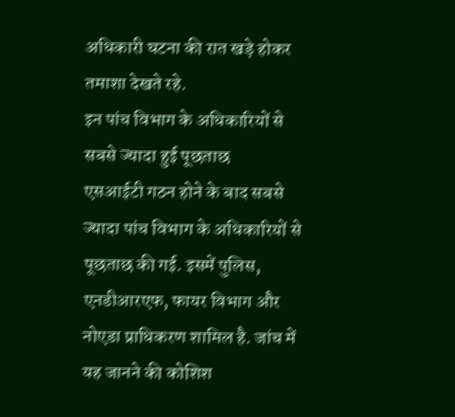अधिकारी घटना की रात खड़े होकर तमाशा देखते रहे.
इन पांच विभाग के अधिकारियों से सबसे ज्यादा हुई पूछताछ
एसआईटी गठन होने के बाद सबसे ज्यादा पांच विभाग के अधिकारियों से पूछताछ की गई. इसमें पुलिस, एनडीआरएफ, फायर विभाग और नोएडा प्राधिकरण शामिल है. जांच में यह जानने की कोशिश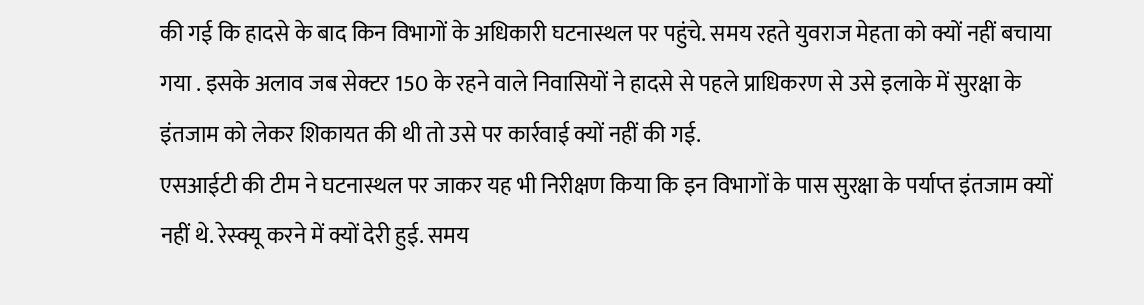की गई कि हादसे के बाद किन विभागों के अधिकारी घटनास्थल पर पहुंचे. समय रहते युवराज मेहता को क्यों नहीं बचाया गया . इसके अलाव जब सेक्टर 150 के रहने वाले निवासियों ने हादसे से पहले प्राधिकरण से उसे इलाके में सुरक्षा के इंतजाम को लेकर शिकायत की थी तो उसे पर कार्रवाई क्यों नहीं की गई.
एसआईटी की टीम ने घटनास्थल पर जाकर यह भी निरीक्षण किया कि इन विभागों के पास सुरक्षा के पर्याप्त इंतजाम क्यों नहीं थे. रेस्क्यू करने में क्यों देरी हुई. समय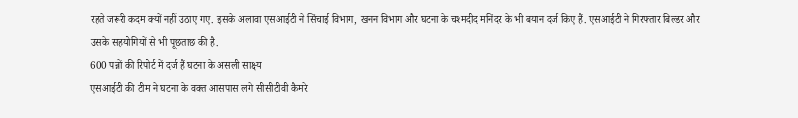रहते जरूरी कदम क्यों नहीं उठाए गए. इसके अलावा एसआईटी ने सिंचाई विभाग, खनन विभाग और घटना के चश्मदीद मनिंदर के भी बयान दर्ज किए हैं. एसआईटी ने गिरफ्तार बिल्डर और उसके सहयोगियों से भी पूछताछ की है.
600 पन्नों की रिपोर्ट में दर्ज हैं घटना के असली साक्ष्य
एसआईटी की टीम ने घटना के वक्त आसपास लगे सीसीटीवी कैमरे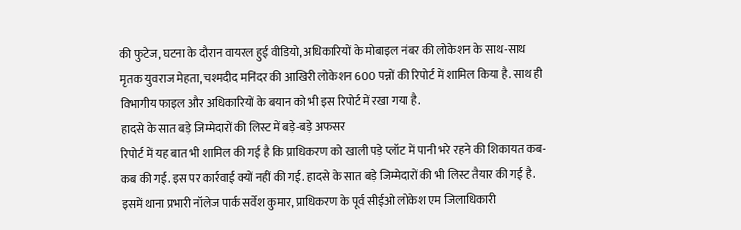की फुटेज, घटना के दौरान वायरल हुई वीडियो, अधिकारियों के मोबाइल नंबर की लोकेशन के साथ-साथ मृतक युवराज मेहता, चश्मदीद मनिंदर की आखिरी लोकेशन 600 पन्नों की रिपोर्ट में शामिल किया है. साथ ही विभागीय फाइल और अधिकारियों के बयान को भी इस रिपोर्ट में रखा गया है.
हादसे के सात बड़े जिम्मेदारों की लिस्ट में बड़े-बड़े अफसर
रिपोर्ट में यह बात भी शामिल की गई है कि प्राधिकरण को खाली पड़े प्लॉट में पानी भरे रहने की शिकायत कब-कब की गई. इस पर कार्रवाई क्यों नहीं की गई. हादसे के सात बड़े जिम्मेदारों की भी लिस्ट तैयार की गई है. इसमें थाना प्रभारी नॉलेज पार्क सर्वेश कुमार, प्राधिकरण के पूर्व सीईओ लोकेश एम जिलाधिकारी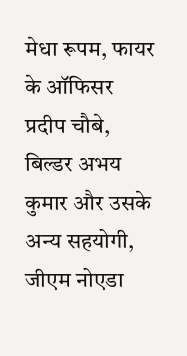मेधा रूपम, फायर के ऑफिसर प्रदीप चौबे, बिल्डर अभय कुमार और उसके अन्य सहयोगी, जीएम नोएडा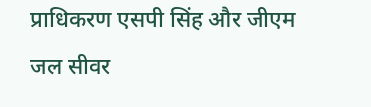प्राधिकरण एसपी सिंह और जीएम जल सीवर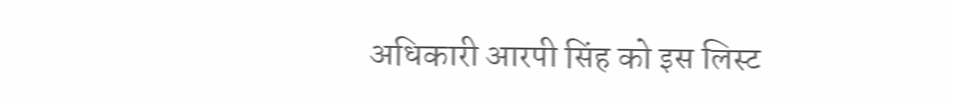अधिकारी आरपी सिंह को इस लिस्ट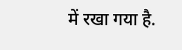में रखा गया है.